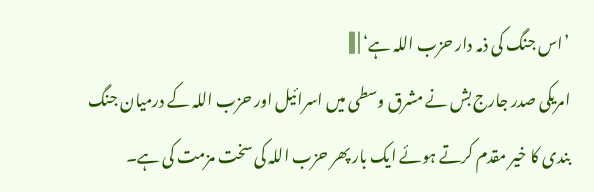’اس جنگ کی ذمہ دار حزب اللہ ہے‘ | |||
امریکی صدر جارج بش نے مشرق وسطی میں اسرائیل اور حزب اللہ کے درمیان جنگ بندی کا خیر مقدم کرتے ہوئے ایک بار پھر حزب اللہ کی سخت مزمت کی ہے۔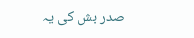صدر بش کی یہ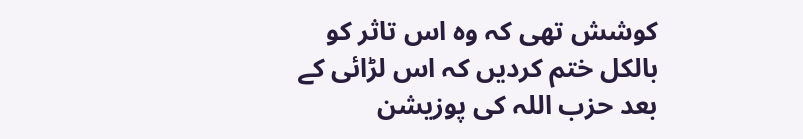کوشش تھی کہ وہ اس تاثر کو بالکل ختم کردیں کہ اس لڑائی کے بعد حزب اللہ کی پوزیشن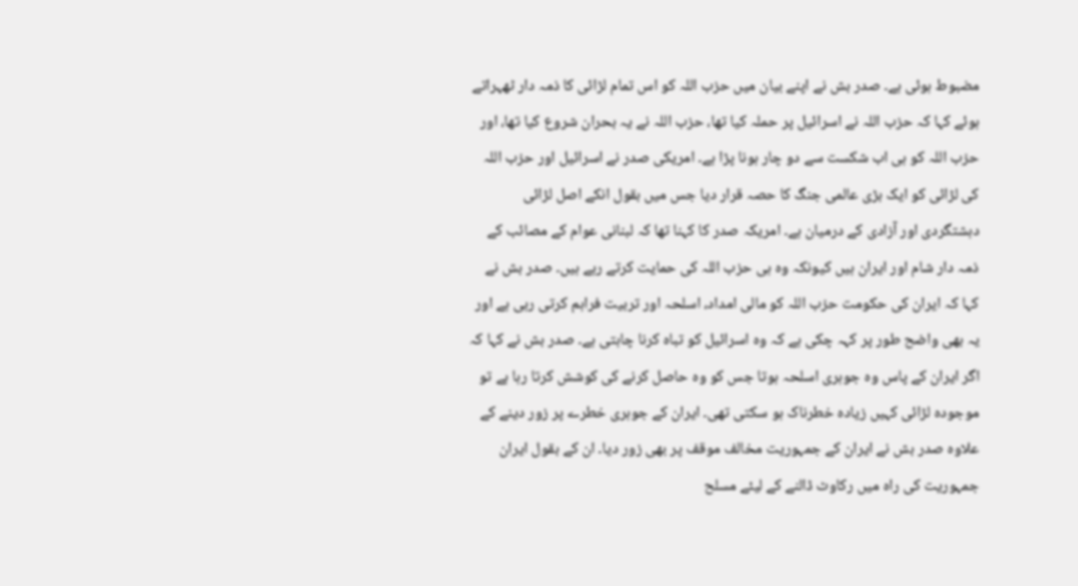مضبوط ہوئی ہے۔ صدر بش نے اپنے بیان میں حزب اللہ کو اس تمام لڑائی کا ذمہ دار ٹھہراتے ہوئے کہا کہ حزب اللہ نے اسرائیل پر حملہ کیا تھا، حزب اللہ نے یہ بحران شروع کیا تھا، اور حزب اللہ کو ہی اب شکست سے دو چار ہونا پڑا ہے۔ امریکی صدر نے اسرائیل اور حزب اللہ کی لڑائی کو ایک بڑی عالمی جنگ کا حصہ قرار دیا جس میں بقول انکے اصل لڑائی دہشتگردی اور آزادی کے درمیان ہے۔ امریکہ صدر کا کہنا تھا کہ لبنانی عوام کے مصائب کے ذمہ دار شام اور ایران ہیں کیونکہ وہ ہی حزب اللہ کی حمایت کرتے رہے ہیں۔ صدر بش نے کہا کہ ایران کی حکومت حزب اللہ کو مالی امداد، اسلحہ اور تربیت فراہم کرتی رہی ہے اور یہ بھی واضح طور پر کہہ چکی ہے کہ وہ اسرائیل کو تباہ کرنا چاہتی ہے۔ صدر بش نے کہا کہ اگر ایران کے پاس وہ جوہری اسلحہ ہوتا جس کو وہ حاصل کرنے کی کوشش کرتا رہا ہے تو موجودہ لڑائی کہیں زیادہ خطرناک ہو سکتی تھی۔ ایران کے جوہری خطرے پر زور دینے کے علاوہ صدر بش نے ایران کے جمہوریت مخالف موقف پر بھی زور دیا۔ ان کے بقول ایران جمہوریت کی راہ میں رکاوٹ ڈالنے کے لیئے مسلح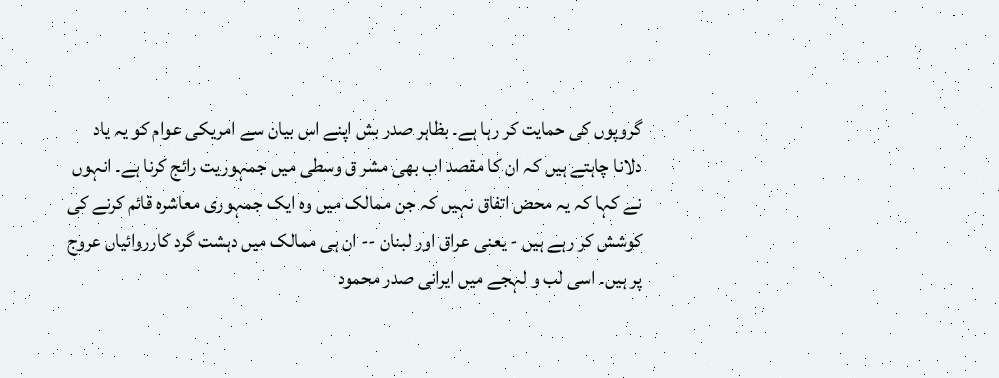گروپوں کی حمایت کر رہا ہے۔ بظاہر صدر بش اپنے اس بیان سے امریکی عوام کو یہ یاد دلانا چاہتے ہیں کہ ان کا مقصد اب بھی مشر ق وسطی میں جمہوریت رائج کرنا ہے۔ انہوں نے کہا کہ یہ محض اتفاق نہیں کہ جن ممالک میں وہ ایک جمہوری معاشرہ قائم کرنے کی کوشش کر رہے ہیں - یعنی عراق اور لبنان -- ان ہی ممالک میں دہشت گرد کارروائیاں عروج پر ہیں۔ اسی لب و لہجے میں ایرانی صدر محمود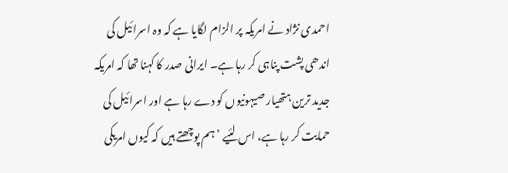احمدی نژاد نے امریکہ پر الزام لگایا ہے کہ وہ اسرائیل کی اندھی پشت پناہی کر رہا ہے۔ ایرانی صدر کا کہنا تھا کہ امریکہ جدید ترین ہتھیار صیہونیوں کو دے رہا ہے اور اسرائیل کی حمایت کر رہا ہے، اس لئیے ’ہم پوچھتے ہیں کہ کیوں امریکی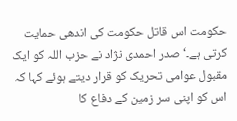حکومت اس قاتل حکومت کی اندھی حمایت کرتی ہے۔‘ صدر احمدی نژاد نے حزب اللہ کو ایک مقبول عوامی تحریک کو قرار دیتے ہوئے کہا کہ اس کو اپنی سر زمین کے دفاع کا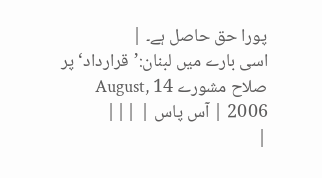پورا حق حاصل ہے۔ |
اسی بارے میں لبنان:’قرارداد‘ پر صلاح مشورے 14 August, 2006 | آس پاس | |||
|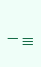|||
|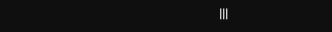|||